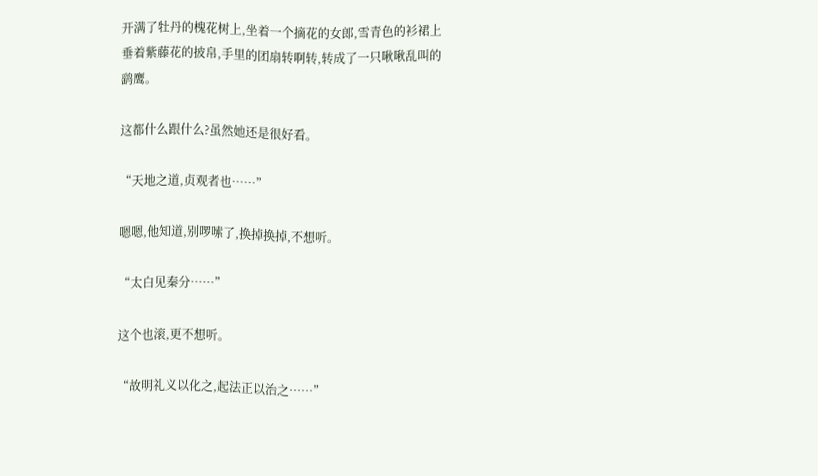开满了牡丹的槐花树上,坐着一个摘花的女郎,雪青色的衫裙上垂着紫藤花的披帛,手里的团扇转啊转,转成了一只啾啾乱叫的鹞鹰。

这都什么跟什么?虽然她还是很好看。

“天地之道,贞观者也……”

嗯嗯,他知道,别啰嗦了,换掉换掉,不想听。

“太白见秦分……”

这个也滚,更不想听。

“故明礼义以化之,起法正以治之……”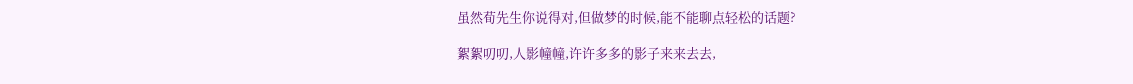虽然荀先生你说得对,但做梦的时候,能不能聊点轻松的话题?

絮絮叨叨,人影幢幢,许许多多的影子来来去去,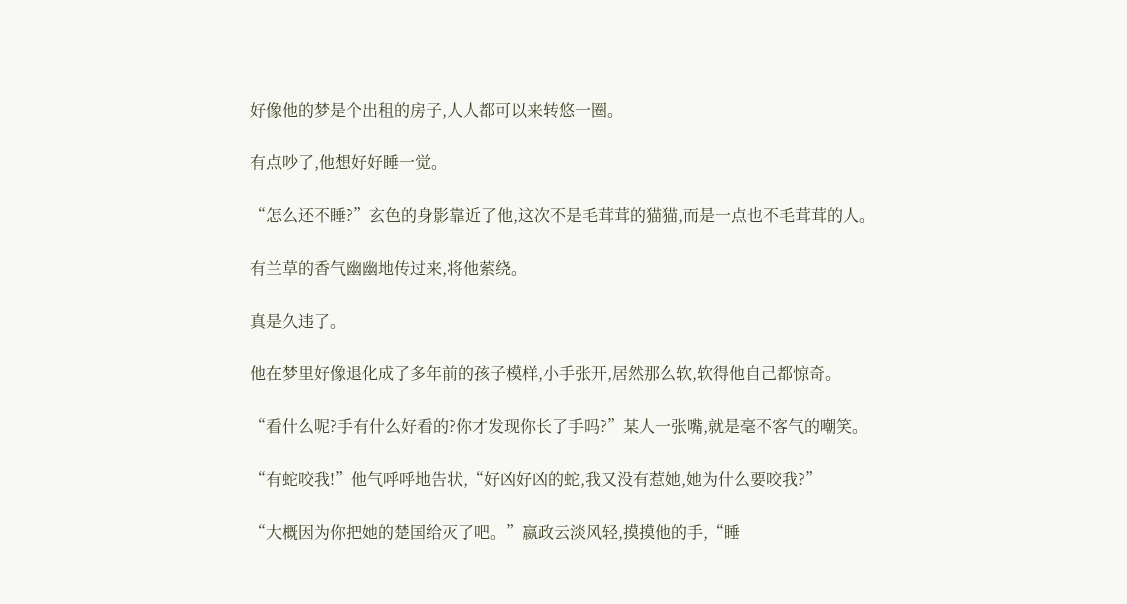好像他的梦是个出租的房子,人人都可以来转悠一圈。

有点吵了,他想好好睡一觉。

“怎么还不睡?”玄色的身影靠近了他,这次不是毛茸茸的猫猫,而是一点也不毛茸茸的人。

有兰草的香气幽幽地传过来,将他萦绕。

真是久违了。

他在梦里好像退化成了多年前的孩子模样,小手张开,居然那么软,软得他自己都惊奇。

“看什么呢?手有什么好看的?你才发现你长了手吗?”某人一张嘴,就是毫不客气的嘲笑。

“有蛇咬我!”他气呼呼地告状,“好凶好凶的蛇,我又没有惹她,她为什么要咬我?”

“大概因为你把她的楚国给灭了吧。”嬴政云淡风轻,摸摸他的手,“睡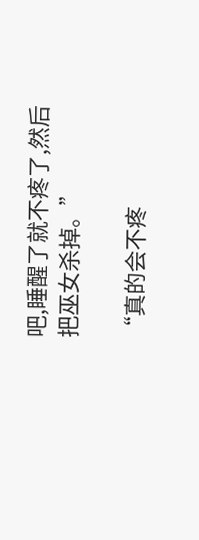吧,睡醒了就不疼了,然后把巫女杀掉。”

“真的会不疼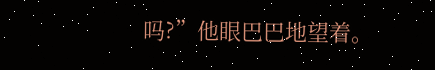吗?”他眼巴巴地望着。